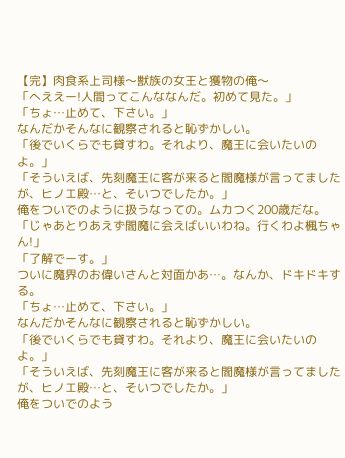【完】肉食系上司様〜獣族の女王と獲物の俺〜
「へええー!人間ってこんななんだ。初めて見た。」
「ちょ…止めて、下さい。」
なんだかそんなに観察されると恥ずかしい。
「後でいくらでも貸すわ。それより、魔王に会いたいのよ。」
「そういえば、先刻魔王に客が来ると閻魔様が言ってましたが、ヒノエ殿…と、そいつでしたか。」
俺をついでのように扱うなっての。ムカつく200歳だな。
「じゃあとりあえず閻魔に会えばいいわね。行くわよ楓ちゃん!」
「了解でーす。」
ついに魔界のお偉いさんと対面かあ…。なんか、ドキドキする。
「ちょ…止めて、下さい。」
なんだかそんなに観察されると恥ずかしい。
「後でいくらでも貸すわ。それより、魔王に会いたいのよ。」
「そういえば、先刻魔王に客が来ると閻魔様が言ってましたが、ヒノエ殿…と、そいつでしたか。」
俺をついでのよう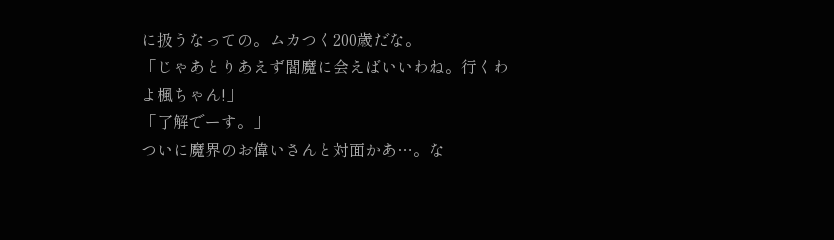に扱うなっての。ムカつく200歳だな。
「じゃあとりあえず閻魔に会えばいいわね。行くわよ楓ちゃん!」
「了解でーす。」
ついに魔界のお偉いさんと対面かあ…。な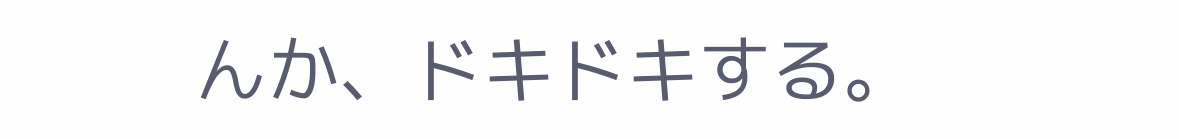んか、ドキドキする。